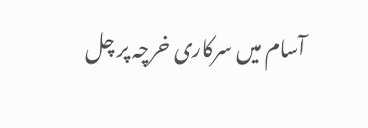آسام میں سرکاری خرچہ پر چل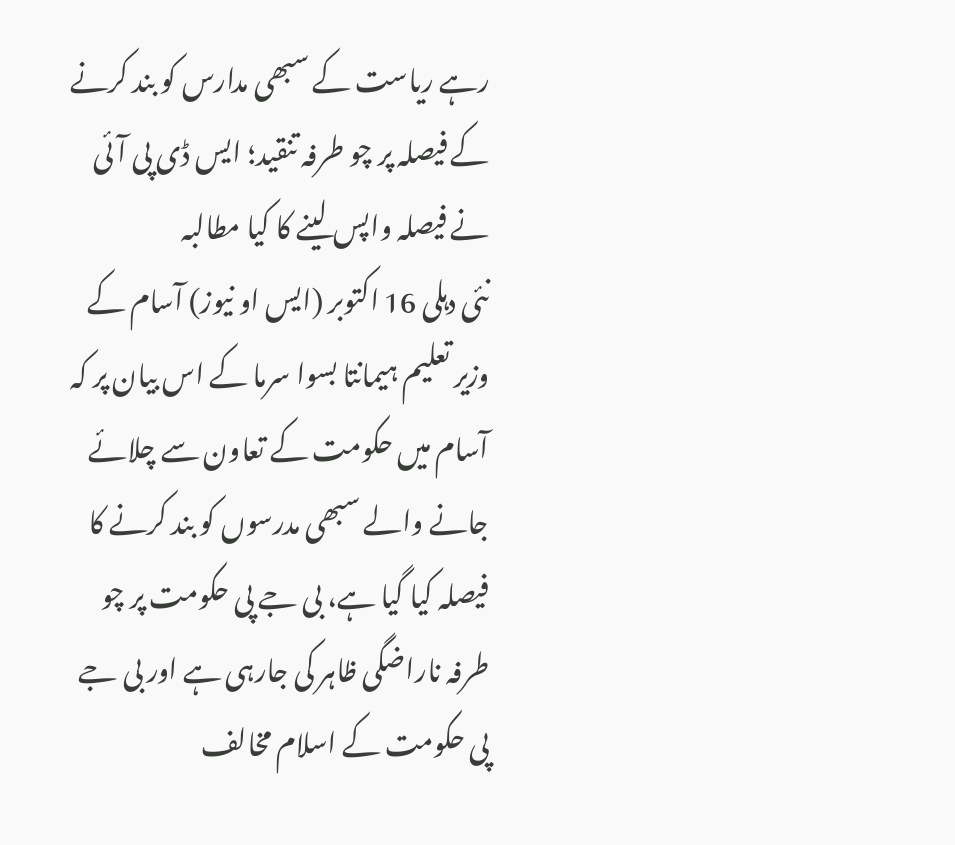رہے ریاست کے سبھی مدارس کو بند کرنے کے فیصلہ پر چو طرفہ تنقید؛ ایس ڈی پی آئی نے فیصلہ واپس لینے کا کیا مطالبہ
نئی دہلی 16 اکتوبر (ایس او نیوز) آسام کے وزیر تعلیم ہیمانتا بسوا سرما کے اس بیان پر کہ آسام میں حکومت کے تعاون سے چلائے جانے والے سبھی مدرسوں کو بند کرنے کا فیصلہ کیا گیا ہے، بی جے پی حکومت پر چو طرفہ ناراضگی ظاہر کی جارہی ہے اور بی جے پی حکومت کے اسلام مخالف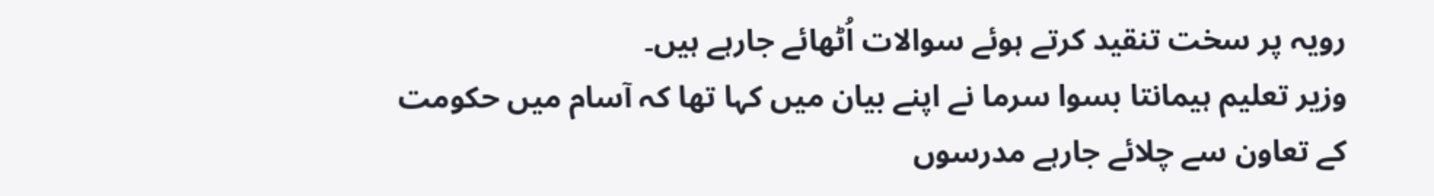رویہ پر سخت تنقید کرتے ہوئے سوالات اُٹھائے جارہے ہیں۔
وزیر تعلیم ہیمانتا بسوا سرما نے اپنے بیان میں کہا تھا کہ آسام میں حکومت کے تعاون سے چلائے جارہے مدرسوں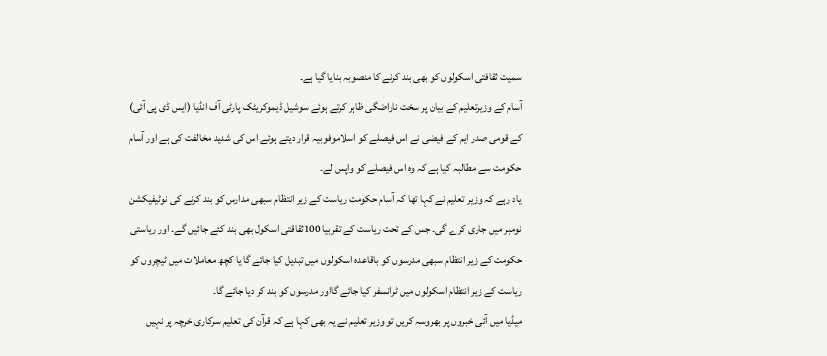سمیت ثقافتی اسکولوں کو بھی بند کرنے کا منصوبہ بنایا گیا ہے۔
آسام کے وزیرتعلیم کے بیان پر سخت ناراضگی ظاہر کرتے ہوئے سوشیل ڈیموکریٹک پارٹی آف انڈیا (ایس ڈی پی آئی) کے قومی صدر ایم کے فیضی نے اس فیصلے کو اسلاموفوبیہ قرار دیتے ہوئے اس کی شدید مخالفت کی ہے اور آسام حکومت سے مطالبہ کیا ہے کہ وہ اس فیصلے کو واپس لے۔
یاد رہے کہ وزیر تعلیم نے کہا تھا کہ آسام حکومت ریاست کے زیر انتظام سبھی مدارس کو بند کرنے کی نوٹیفیکشن نومبر میں جاری کرے گی۔ جس کے تحت ریاست کے تقربیا 100ثقاقتی اسکول بھی بند کئے جائیں گے۔ اور ریاستی حکومت کے زیر انتظام سبھی مدرسوں کو باقاعدہ اسکولوں میں تبدیل کیا جائے گا یا کچھ معاملات میں ٹیچروں کو ریاست کے زیر انتظام اسکولوں میں ٹرانسفر کیا جائے گااور مدرسوں کو بند کر دیا جائے گا۔
میڈیا میں آئی خبروں پر بھروسہ کریں تو وزیر تعلیم نے یہ بھی کہا ہے کہ قرآن کی تعلیم سرکاری خرچہ پر نہیں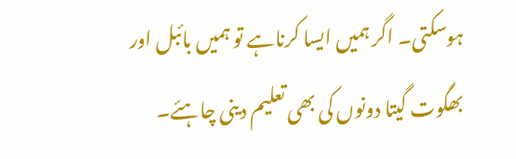ہوسکتی۔ اگر ہمیں ایسا کرناہے تو ہمیں بائبل اور بھگوت گیتا دونوں کی بھی تعلیم دینی چاہئے۔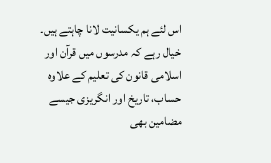اس لئے ہم یکسانیت لانا چاہتے ہیں۔
خیال رہے کہ مدرسوں میں قرآن اور اسلامی قانون کی تعلیم کے علاوہ حساب، تاریخ اور انگریزی جیسے مضامین بھی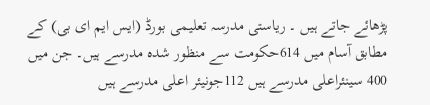پڑھائے جاتے ہیں ۔ ریاستی مدرسہ تعلیمی بورڈ (ایس ایم ای بی) کے مطابق آسام میں 614حکومت سے منظور شدہ مدرسے ہیں۔ جن میں 400 سینئراعلی مدرسے ہیں 112جونیئر اعلی مدرسے ہیں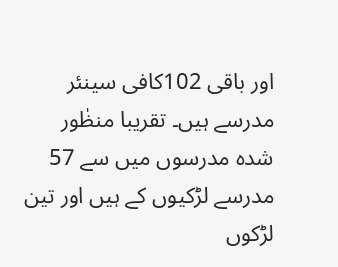اور باقی 102کافی سینئر مدرسے ہیں۔ تقریبا منظٰور شدہ مدرسوں میں سے 57 مدرسے لڑکیوں کے ہیں اور تین لڑکوں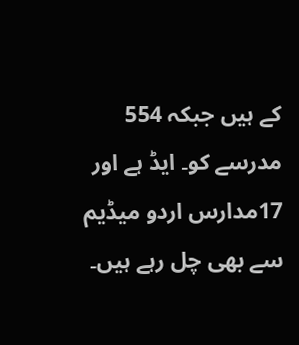کے ہیں جبکہ 554 مدرسے کو۔ ایڈ ہے اور 17مدارس اردو میڈیم سے بھی چل رہے ہیں۔